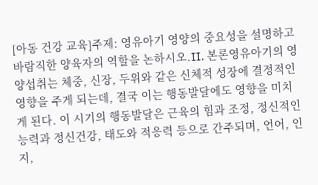[아동 건강 교육]주제: 영유아기 영양의 중요성을 설명하고 바람직한 양육자의 역할을 논하시오.II. 본론영유아기의 영양섭취는 체중, 신장, 두위와 같은 신체적 성장에 결정적인 영향을 주게 되는데, 결국 이는 행동발달에도 영향을 미치게 된다. 이 시기의 행동발달은 근육의 힘과 조정, 정신적인 능력과 정신건강, 태도와 적응력 등으로 간주되며, 언어, 인지,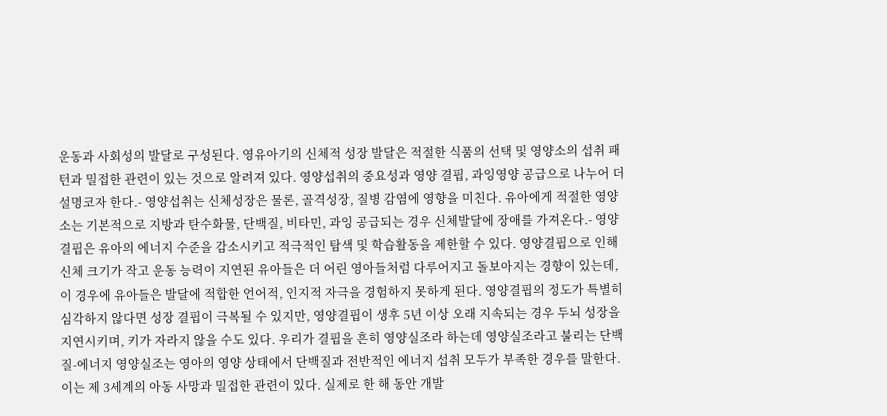운동과 사회성의 발달로 구성된다. 영유아기의 신체적 성장 발달은 적절한 식품의 선택 및 영양소의 섭취 패턴과 밀접한 관련이 있는 것으로 알려져 있다. 영양섭취의 중요성과 영양 결핍, 과잉영양 공급으로 나누어 더 설명코자 한다.- 영양섭취는 신체성장은 물론, 골격성장, 질병 감염에 영향을 미친다. 유아에게 적절한 영양소는 기본적으로 지방과 탄수화물, 단백질, 비타민, 과잉 공급되는 경우 신체발달에 장애를 가져온다.- 영양결핍은 유아의 에너지 수준을 감소시키고 적극적인 탐색 및 학습활동을 제한할 수 있다. 영양결핍으로 인해 신체 크기가 작고 운동 능력이 지연된 유아들은 더 어린 영아들처럼 다루어지고 돌보아지는 경향이 있는데, 이 경우에 유아들은 발달에 적합한 언어적, 인지적 자극을 경험하지 못하게 된다. 영양결핍의 정도가 특별히 심각하지 않다면 성장 결핍이 극복될 수 있지만, 영양결핍이 생후 5년 이상 오래 지속되는 경우 두뇌 성장을 지연시키며, 키가 자라지 않을 수도 있다. 우리가 결핍을 흔히 영양실조라 하는데 영양실조라고 불리는 단백질-에너지 영양실조는 영아의 영양 상태에서 단백질과 전반적인 에너지 섭취 모두가 부족한 경우를 말한다. 이는 제 3세계의 아동 사망과 밀접한 관련이 있다. 실제로 한 해 동안 개발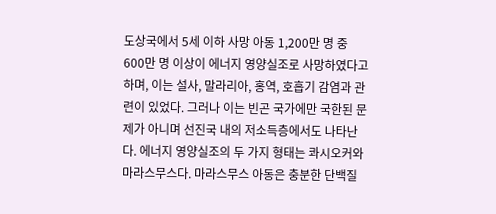도상국에서 5세 이하 사망 아동 1,200만 명 중 600만 명 이상이 에너지 영양실조로 사망하였다고 하며, 이는 설사, 말라리아, 홍역, 호흡기 감염과 관련이 있었다. 그러나 이는 빈곤 국가에만 국한된 문제가 아니며 선진국 내의 저소득층에서도 나타난다. 에너지 영양실조의 두 가지 형태는 콰시오커와 마라스무스다. 마라스무스 아동은 충분한 단백질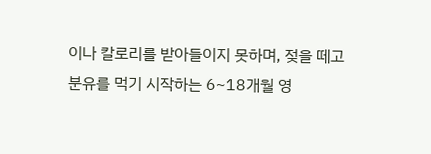이나 칼로리를 받아들이지 못하며, 젖을 떼고 분유를 먹기 시작하는 6~18개월 영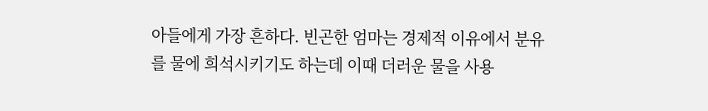아들에게 가장 흔하다. 빈곤한 엄마는 경제적 이유에서 분유를 물에 희석시키기도 하는데 이때 더러운 물을 사용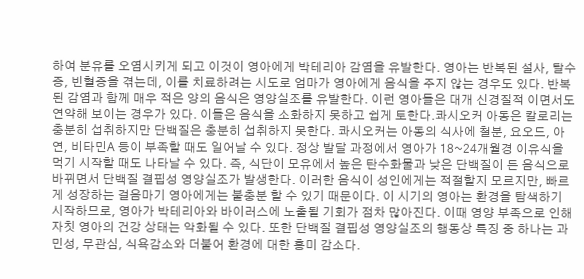하여 분유를 오염시키게 되고 이것이 영아에게 박테리아 감염을 유발한다. 영아는 반복된 설사, 탈수증, 빈혈증을 겪는데, 이를 치료하려는 시도로 엄마가 영아에게 음식을 주지 않는 경우도 있다. 반복된 감염과 함께 매우 적은 양의 음식은 영양실조를 유발한다. 이런 영아들은 대개 신경질적 이면서도 연약해 보이는 경우가 있다. 이들은 음식을 소화하지 못하고 쉽게 토한다.콰시오커 아동은 칼로리는 충분히 섭취하지만 단백질은 충분히 섭취하지 못한다. 콰시오커는 아동의 식사에 철분, 요오드, 아연, 비타민A 등이 부족할 때도 일어날 수 있다. 정상 발달 과정에서 영아가 18~24개월경 이유식을 먹기 시작할 때도 나타날 수 있다. 즉, 식단이 모유에서 높은 탄수화물과 낮은 단백질이 든 음식으로 바뀌면서 단백질 결핍성 영양실조가 발생한다. 이러한 음식이 성인에게는 적절할지 모르지만, 빠르게 성장하는 걸음마기 영아에게는 불충분 할 수 있기 때문이다. 이 시기의 영아는 환경을 탐색하기 시작하므로, 영아가 박테리아와 바이러스에 노출될 기회가 점차 많아진다. 이때 영양 부족으로 인해 자칫 영아의 건강 상태는 악화될 수 있다. 또한 단백질 결핍성 영양실조의 행동상 특징 중 하나는 과민성, 무관심, 식욕감소와 더불어 환경에 대한 흥미 감소다.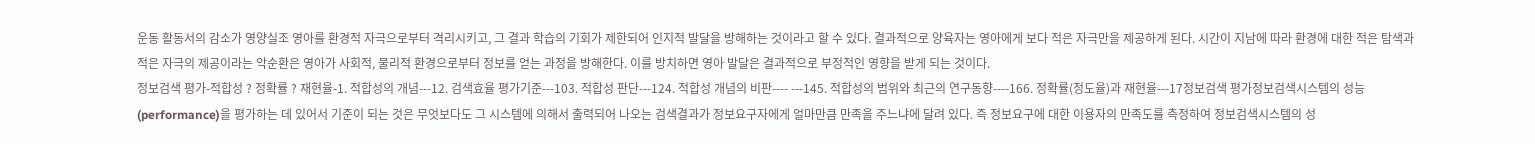운동 활동서의 감소가 영양실조 영아를 환경적 자극으로부터 격리시키고, 그 결과 학습의 기회가 제한되어 인지적 발달을 방해하는 것이라고 할 수 있다. 결과적으로 양육자는 영아에게 보다 적은 자극만을 제공하게 된다. 시간이 지남에 따라 환경에 대한 적은 탐색과 적은 자극의 제공이라는 악순환은 영아가 사회적, 물리적 환경으로부터 정보를 얻는 과정을 방해한다. 이를 방치하면 영아 발달은 결과적으로 부정적인 영향을 받게 되는 것이다.
정보검색 평가-적합성 ? 정확률 ? 재현율-1. 적합성의 개념---12. 검색효율 평가기준---103. 적합성 판단---124. 적합성 개념의 비판---- ---145. 적합성의 범위와 최근의 연구동향----166. 정확률(정도율)과 재현율---17정보검색 평가정보검색시스템의 성능(performance)을 평가하는 데 있어서 기준이 되는 것은 무엇보다도 그 시스템에 의해서 출력되어 나오는 검색결과가 정보요구자에게 얼마만큼 만족을 주느냐에 달려 있다. 즉 정보요구에 대한 이용자의 만족도를 측정하여 정보검색시스템의 성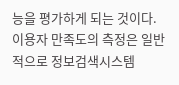능을 평가하게 되는 것이다.이용자 만족도의 측정은 일반적으로 정보검색시스템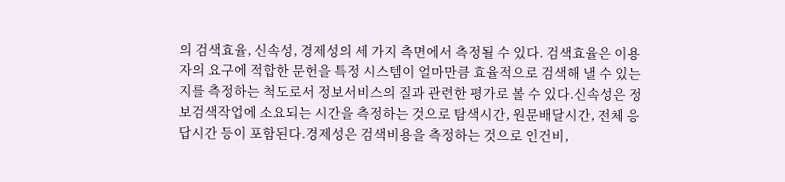의 검색효율, 신속성, 경제성의 세 가지 측면에서 측정될 수 있다. 검색효율은 이용자의 요구에 적합한 문헌을 특정 시스템이 얼마만큼 효율적으로 검색해 낼 수 있는지를 측정하는 척도로서 정보서비스의 질과 관련한 평가로 볼 수 있다.신속성은 정보검색작업에 소요되는 시간을 측정하는 것으로 탐색시간, 원문배달시간, 전체 응답시간 등이 포함된다.경제성은 검색비용을 측정하는 것으로 인건비,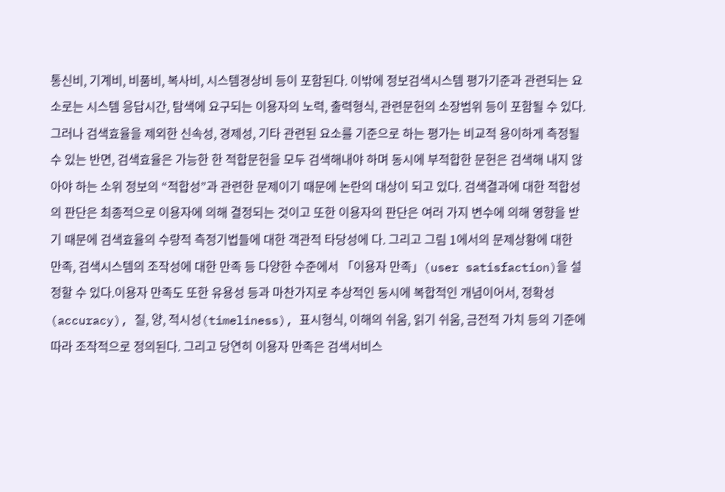통신비, 기계비, 비품비, 복사비, 시스템경상비 등이 포함된다. 이밖에 정보검색시스템 평가기준과 관련되는 요소로는 시스템 응답시간, 탐색에 요구되는 이용자의 노력, 출력형식, 관련문헌의 소장범위 등이 포함될 수 있다.그러나 검색효율을 제외한 신속성, 경제성, 기타 관련된 요소를 기준으로 하는 평가는 비교적 용이하게 측정될 수 있는 반면, 검색효율은 가능한 한 적합문헌을 모두 검색해내야 하며 동시에 부적합한 문헌은 검색해 내지 않아야 하는 소위 정보의 “적합성”과 관련한 문제이기 때문에 논란의 대상이 되고 있다. 검색결과에 대한 적합성의 판단은 최종적으로 이용자에 의해 결정되는 것이고 또한 이용자의 판단은 여러 가지 변수에 의해 영향을 받기 때문에 검색효율의 수량적 측정기법들에 대한 객관적 타당성에 다. 그리고 그림 1에서의 문제상황에 대한 만족, 검색시스템의 조작성에 대한 만족 등 다양한 수준에서 「이용자 만족」(user satisfaction)을 설정할 수 있다.이용자 만족도 또한 유용성 등과 마찬가지로 추상적인 동시에 복합적인 개념이어서, 정확성(accuracy), 질, 양, 적시성(timeliness), 표시형식, 이해의 쉬움, 읽기 쉬움, 금전적 가치 등의 기준에 따라 조작적으로 정의된다. 그리고 당연히 이용자 만족은 검색서비스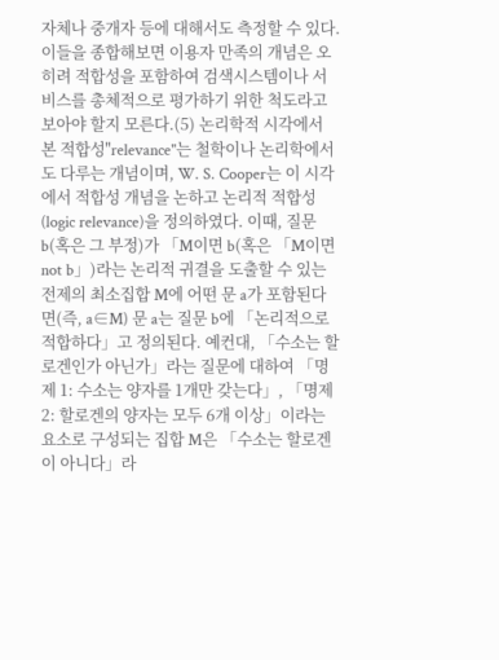자체나 중개자 등에 대해서도 측정할 수 있다. 이들을 종합해보면 이용자 만족의 개념은 오히려 적합성을 포함하여 검색시스템이나 서비스를 총체적으로 평가하기 위한 척도라고 보아야 할지 모른다.(5) 논리학적 시각에서 본 적합성"relevance"는 철학이나 논리학에서도 다루는 개념이며, W. S. Cooper는 이 시각에서 적합성 개념을 논하고 논리적 적합성(logic relevance)을 정의하였다. 이때, 질문 b(혹은 그 부정)가 「M이면 b(혹은 「M이면 not b」)라는 논리적 귀결을 도출할 수 있는 전제의 최소집합 M에 어떤 문 a가 포함된다면(즉, a∈M) 문 a는 질문 b에 「논리적으로 적합하다」고 정의된다. 예컨대, 「수소는 할로겐인가 아닌가」라는 질문에 대하여 「명제 1: 수소는 양자를 1개만 갖는다」, 「명제 2: 할로겐의 양자는 모두 6개 이상」이라는 요소로 구성되는 집합 M은 「수소는 할로겐이 아니다」라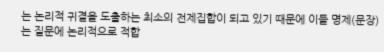는 논리적 귀결을 도출하는 최소의 전제집합이 되고 있기 때문에 이들 명제(문장)는 질문에 논리적으로 적합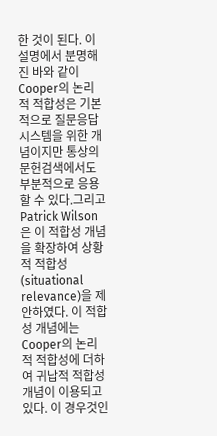한 것이 된다. 이 설명에서 분명해진 바와 같이 Cooper의 논리적 적합성은 기본적으로 질문응답시스템을 위한 개념이지만 통상의 문헌검색에서도 부분적으로 응용할 수 있다.그리고 Patrick Wilson은 이 적합성 개념을 확장하여 상황적 적합성(situational relevance)을 제안하였다. 이 적합성 개념에는 Cooper의 논리적 적합성에 더하여 귀납적 적합성 개념이 이용되고 있다. 이 경우것인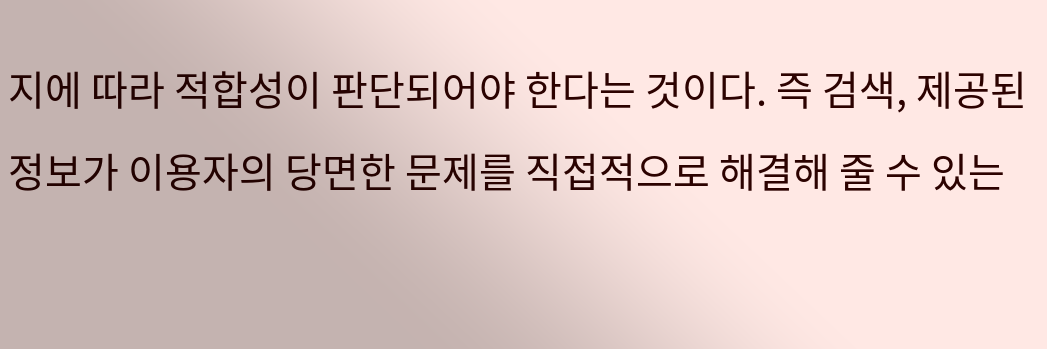지에 따라 적합성이 판단되어야 한다는 것이다. 즉 검색, 제공된 정보가 이용자의 당면한 문제를 직접적으로 해결해 줄 수 있는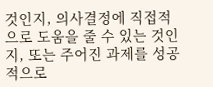것인지, 의사결정에 직접적으로 도움을 줄 수 있는 것인지, 또는 주어진 과제를 성공적으로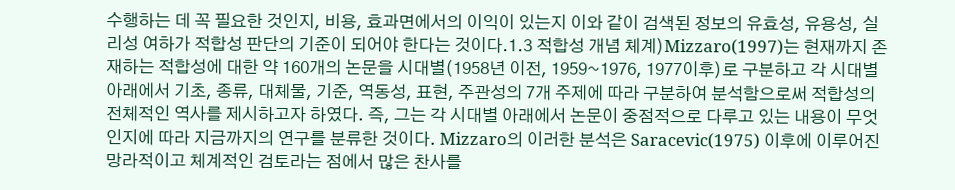수행하는 데 꼭 필요한 것인지, 비용, 효과면에서의 이익이 있는지 이와 같이 검색된 정보의 유효성, 유용성, 실리성 여하가 적합성 판단의 기준이 되어야 한다는 것이다.1.3 적합성 개념 체계)Mizzaro(1997)는 현재까지 존재하는 적합성에 대한 약 160개의 논문을 시대별(1958년 이전, 1959~1976, 1977이후)로 구분하고 각 시대별 아래에서 기초, 종류, 대체물, 기준, 역동성, 표현, 주관성의 7개 주제에 따라 구분하여 분석함으로써 적합성의 전체적인 역사를 제시하고자 하였다. 즉, 그는 각 시대별 아래에서 논문이 중점적으로 다루고 있는 내용이 무엇인지에 따라 지금까지의 연구를 분류한 것이다. Mizzaro의 이러한 분석은 Saracevic(1975) 이후에 이루어진 망라적이고 체계적인 검토라는 점에서 많은 찬사를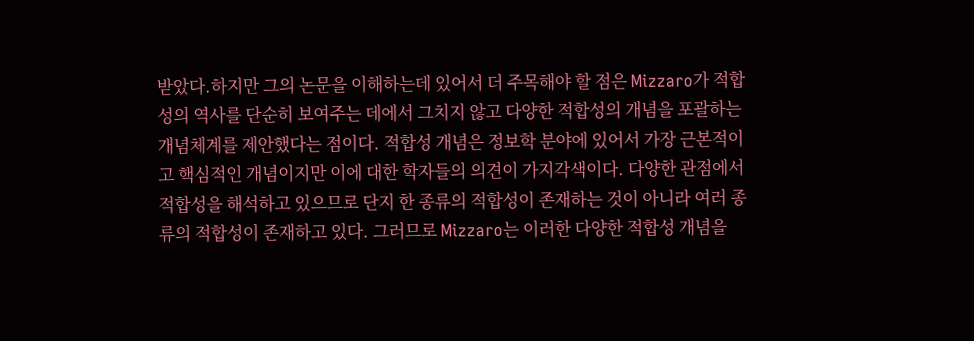받았다.하지만 그의 논문을 이해하는데 있어서 더 주목해야 할 점은 Mizzaro가 적합성의 역사를 단순히 보여주는 데에서 그치지 않고 다양한 적합성의 개념을 포괄하는 개념체계를 제안했다는 점이다. 적합성 개념은 정보학 분야에 있어서 가장 근본적이고 핵심적인 개념이지만 이에 대한 학자들의 의견이 가지각색이다. 다양한 관점에서 적합성을 해석하고 있으므로 단지 한 종류의 적합성이 존재하는 것이 아니라 여러 종류의 적합성이 존재하고 있다. 그러므로 Mizzaro는 이러한 다양한 적합성 개념을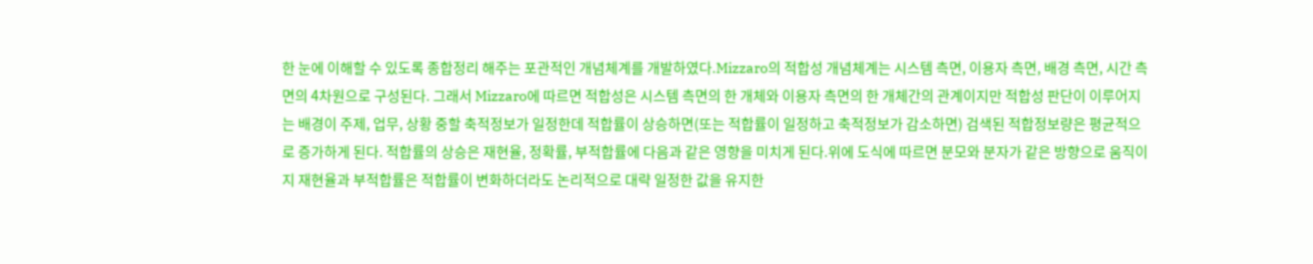한 눈에 이해할 수 있도록 종합정리 해주는 포관적인 개념체계를 개발하였다.Mizzaro의 적합성 개념체계는 시스템 측면, 이용자 측면, 배경 측면, 시간 측면의 4차원으로 구성된다. 그래서 Mizzaro에 따르면 적합성은 시스템 측면의 한 개체와 이용자 측면의 한 개체간의 관계이지만 적합성 판단이 이루어지는 배경이 주제, 업무, 상황 중할 축적정보가 일정한데 적합률이 상승하면(또는 적합률이 일정하고 축적정보가 감소하면) 검색된 적합정보량은 평균적으로 증가하게 된다. 적합률의 상승은 재현율, 정확률, 부적합률에 다음과 같은 영향을 미치게 된다.위에 도식에 따르면 분모와 분자가 같은 방향으로 움직이지 재현율과 부적합률은 적합률이 변화하더라도 논리적으로 대략 일정한 값을 유지한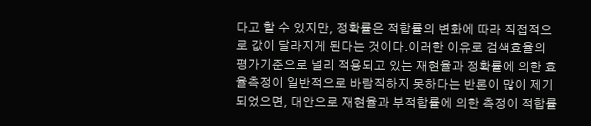다고 할 수 있지만, 정확률은 적합률의 변화에 따라 직접적으로 값이 달라지게 된다는 것이다.이러한 이유로 검색효율의 평가기준으로 널리 적용되고 있는 재현율과 정확률에 의한 효율측정이 일반적으로 바람직하지 못하다는 반론이 많이 제기되었으면, 대안으로 재현율과 부적합률에 의한 측정이 적합률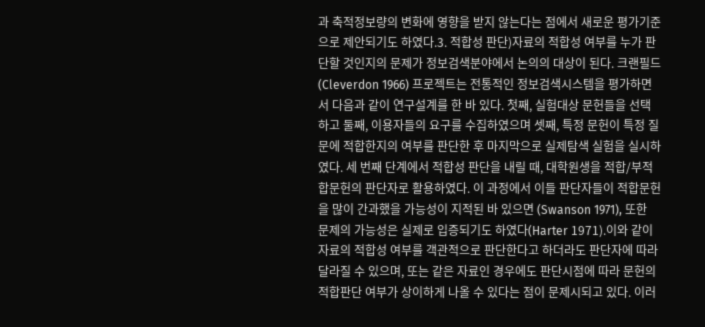과 축적정보량의 변화에 영향을 받지 않는다는 점에서 새로운 평가기준으로 제안되기도 하였다.3. 적합성 판단)자료의 적합성 여부를 누가 판단할 것인지의 문제가 정보검색분야에서 논의의 대상이 된다. 크랜필드(Cleverdon 1966) 프로젝트는 전통적인 정보검색시스템을 평가하면서 다음과 같이 연구설계를 한 바 있다. 첫째, 실험대상 문헌들을 선택하고 둘째, 이용자들의 요구를 수집하였으며 셋째, 특정 문헌이 특정 질문에 적합한지의 여부를 판단한 후 마지막으로 실제탐색 실험을 실시하였다. 세 번째 단계에서 적합성 판단을 내릴 때, 대학원생을 적합/부적합문헌의 판단자로 활용하였다. 이 과정에서 이들 판단자들이 적합문헌을 많이 간과했을 가능성이 지적된 바 있으면 (Swanson 1971), 또한 문제의 가능성은 실제로 입증되기도 하였다(Harter 1971).이와 같이 자료의 적합성 여부를 객관적으로 판단한다고 하더라도 판단자에 따라 달라질 수 있으며, 또는 같은 자료인 경우에도 판단시점에 따라 문헌의 적합판단 여부가 상이하게 나올 수 있다는 점이 문제시되고 있다. 이러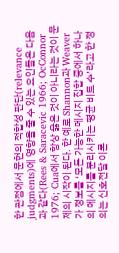한 관점에서 문헌의 적합성 판단(relevance judgments)에 영향을 줄 수 있는 요인들은 다음과 같다(Rees & Saracevic 1966; OcConnor 1976; Cua에서 항상 옳은 것이 아니라는 것이 문제의 시작이 된다. 한 예로 Shannon과 Weaver가 정보를 ‘모든 가능한 메시지 집합 중에서 하나의 메시지를 분리시키는 평균 비트 수’라고 한 정의는 신호전달 이론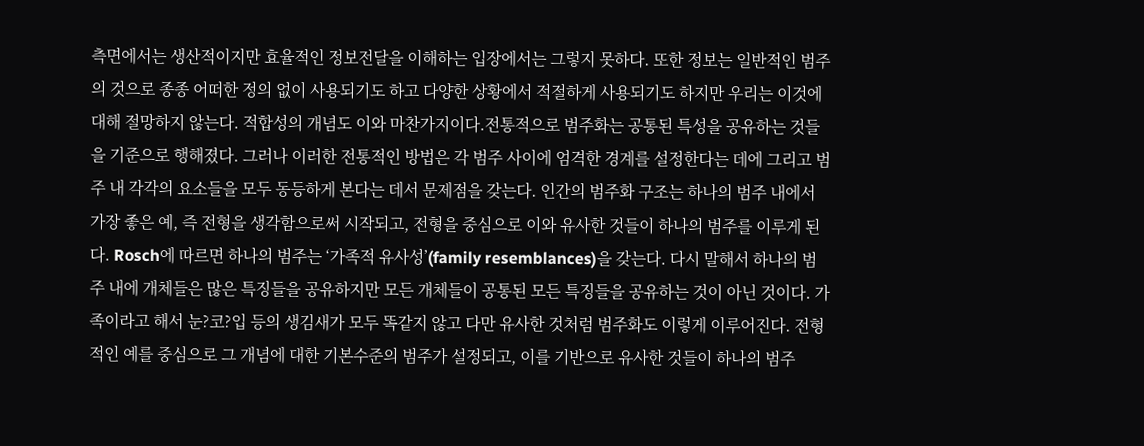측면에서는 생산적이지만 효율적인 정보전달을 이해하는 입장에서는 그렇지 못하다. 또한 정보는 일반적인 범주의 것으로 종종 어떠한 정의 없이 사용되기도 하고 다양한 상황에서 적절하게 사용되기도 하지만 우리는 이것에 대해 절망하지 않는다. 적합성의 개념도 이와 마찬가지이다.전통적으로 범주화는 공통된 특성을 공유하는 것들을 기준으로 행해졌다. 그러나 이러한 전통적인 방법은 각 범주 사이에 엄격한 경계를 설정한다는 데에 그리고 범주 내 각각의 요소들을 모두 동등하게 본다는 데서 문제점을 갖는다. 인간의 범주화 구조는 하나의 범주 내에서 가장 좋은 예, 즉 전형을 생각함으로써 시작되고, 전형을 중심으로 이와 유사한 것들이 하나의 범주를 이루게 된다. Rosch에 따르면 하나의 범주는 ‘가족적 유사성’(family resemblances)을 갖는다. 다시 말해서 하나의 범주 내에 개체들은 많은 특징들을 공유하지만 모든 개체들이 공통된 모든 특징들을 공유하는 것이 아닌 것이다. 가족이라고 해서 눈?코?입 등의 생김새가 모두 똑같지 않고 다만 유사한 것처럼 범주화도 이렇게 이루어진다. 전형적인 예를 중심으로 그 개념에 대한 기본수준의 범주가 설정되고, 이를 기반으로 유사한 것들이 하나의 범주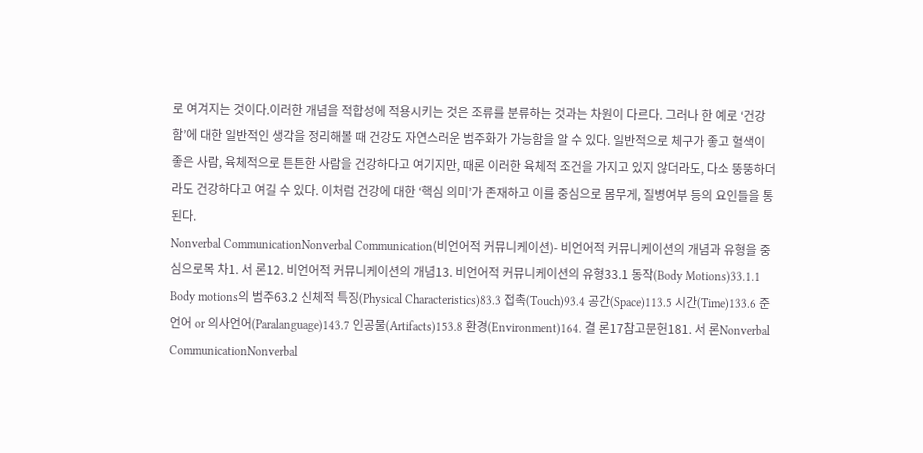로 여겨지는 것이다.이러한 개념을 적합성에 적용시키는 것은 조류를 분류하는 것과는 차원이 다르다. 그러나 한 예로 ‘건강함’에 대한 일반적인 생각을 정리해볼 때 건강도 자연스러운 범주화가 가능함을 알 수 있다. 일반적으로 체구가 좋고 혈색이 좋은 사람, 육체적으로 튼튼한 사람을 건강하다고 여기지만, 때론 이러한 육체적 조건을 가지고 있지 않더라도, 다소 뚱뚱하더라도 건강하다고 여길 수 있다. 이처럼 건강에 대한 ‘핵심 의미’가 존재하고 이를 중심으로 몸무게, 질병여부 등의 요인들을 통된다.
Nonverbal CommunicationNonverbal Communication(비언어적 커뮤니케이션)- 비언어적 커뮤니케이션의 개념과 유형을 중심으로목 차1. 서 론12. 비언어적 커뮤니케이션의 개념13. 비언어적 커뮤니케이션의 유형33.1 동작(Body Motions)33.1.1 Body motions의 범주63.2 신체적 특징(Physical Characteristics)83.3 접촉(Touch)93.4 공간(Space)113.5 시간(Time)133.6 준언어 or 의사언어(Paralanguage)143.7 인공물(Artifacts)153.8 환경(Environment)164. 결 론17참고문헌181. 서 론Nonverbal CommunicationNonverbal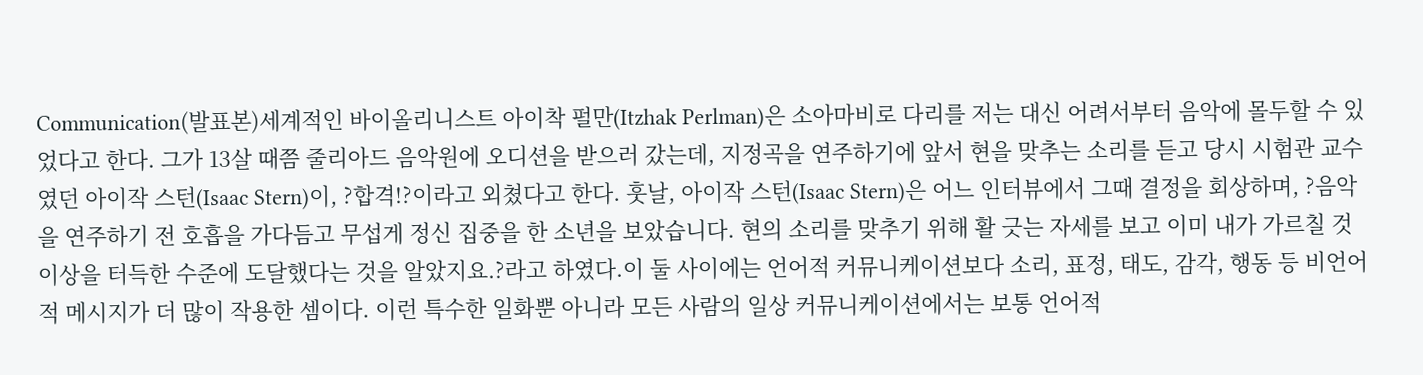Communication(발표본)세계적인 바이올리니스트 아이착 펄만(Itzhak Perlman)은 소아마비로 다리를 저는 대신 어려서부터 음악에 몰두할 수 있었다고 한다. 그가 13살 때쯤 줄리아드 음악원에 오디션을 받으러 갔는데, 지정곡을 연주하기에 앞서 현을 맞추는 소리를 듣고 당시 시험관 교수였던 아이작 스턴(Isaac Stern)이, ?합격!?이라고 외쳤다고 한다. 훗날, 아이작 스턴(Isaac Stern)은 어느 인터뷰에서 그때 결정을 회상하며, ?음악을 연주하기 전 호흡을 가다듬고 무섭게 정신 집중을 한 소년을 보았습니다. 현의 소리를 맞추기 위해 활 긋는 자세를 보고 이미 내가 가르칠 것 이상을 터득한 수준에 도달했다는 것을 알았지요.?라고 하였다.이 둘 사이에는 언어적 커뮤니케이션보다 소리, 표정, 태도, 감각, 행동 등 비언어적 메시지가 더 많이 작용한 셈이다. 이런 특수한 일화뿐 아니라 모든 사람의 일상 커뮤니케이션에서는 보통 언어적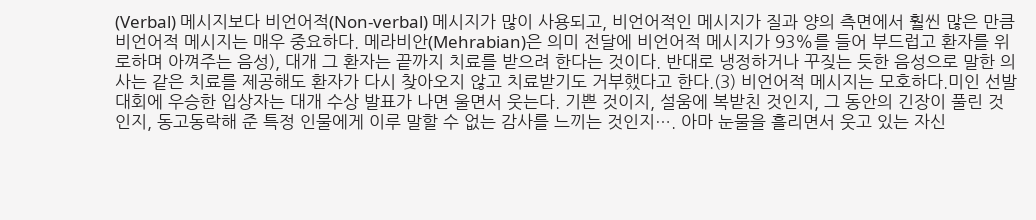(Verbal) 메시지보다 비언어적(Non-verbal) 메시지가 많이 사용되고, 비언어적인 메시지가 질과 양의 측면에서 훨씬 많은 만큼 비언어적 메시지는 매우 중요하다. 메라비안(Mehrabian)은 의미 전달에 비언어적 메시지가 93%를 들어 부드럽고 환자를 위로하며 아껴주는 음성), 대개 그 환자는 끝까지 치료를 받으려 한다는 것이다. 반대로 냉정하거나 꾸짖는 듯한 음성으로 말한 의사는 같은 치료를 제공해도 환자가 다시 찾아오지 않고 치료받기도 거부했다고 한다.(3) 비언어적 메시지는 모호하다.미인 선발 대회에 우승한 입상자는 대개 수상 발표가 나면 울면서 웃는다. 기쁜 것이지, 설움에 복받친 것인지, 그 동안의 긴장이 풀린 것인지, 동고동락해 준 특정 인물에게 이루 말할 수 없는 감사를 느끼는 것인지…. 아마 눈물을 흘리면서 웃고 있는 자신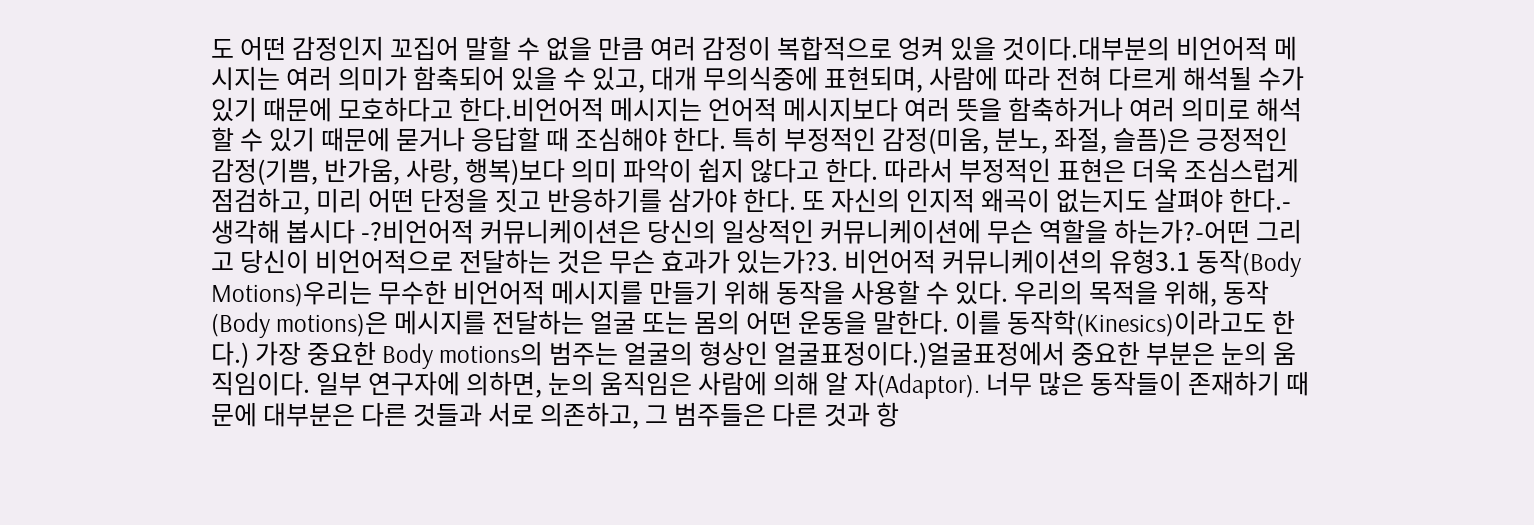도 어떤 감정인지 꼬집어 말할 수 없을 만큼 여러 감정이 복합적으로 엉켜 있을 것이다.대부분의 비언어적 메시지는 여러 의미가 함축되어 있을 수 있고, 대개 무의식중에 표현되며, 사람에 따라 전혀 다르게 해석될 수가 있기 때문에 모호하다고 한다.비언어적 메시지는 언어적 메시지보다 여러 뜻을 함축하거나 여러 의미로 해석할 수 있기 때문에 묻거나 응답할 때 조심해야 한다. 특히 부정적인 감정(미움, 분노, 좌절, 슬픔)은 긍정적인 감정(기쁨, 반가움, 사랑, 행복)보다 의미 파악이 쉽지 않다고 한다. 따라서 부정적인 표현은 더욱 조심스럽게 점검하고, 미리 어떤 단정을 짓고 반응하기를 삼가야 한다. 또 자신의 인지적 왜곡이 없는지도 살펴야 한다.- 생각해 봅시다 -?비언어적 커뮤니케이션은 당신의 일상적인 커뮤니케이션에 무슨 역할을 하는가?-어떤 그리고 당신이 비언어적으로 전달하는 것은 무슨 효과가 있는가?3. 비언어적 커뮤니케이션의 유형3.1 동작(Body Motions)우리는 무수한 비언어적 메시지를 만들기 위해 동작을 사용할 수 있다. 우리의 목적을 위해, 동작(Body motions)은 메시지를 전달하는 얼굴 또는 몸의 어떤 운동을 말한다. 이를 동작학(Kinesics)이라고도 한다.) 가장 중요한 Body motions의 범주는 얼굴의 형상인 얼굴표정이다.)얼굴표정에서 중요한 부분은 눈의 움직임이다. 일부 연구자에 의하면, 눈의 움직임은 사람에 의해 알 자(Adaptor). 너무 많은 동작들이 존재하기 때문에 대부분은 다른 것들과 서로 의존하고, 그 범주들은 다른 것과 항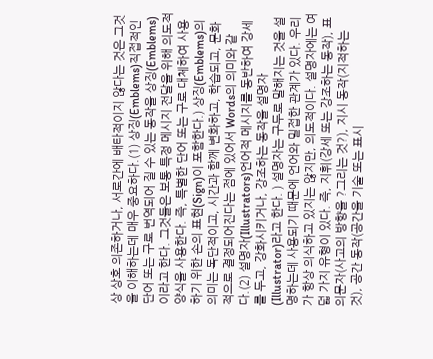상 상호 의존하거나, 서로간에 배타적이지 않다는 것은 그것을 이해하는데 매우 중요하다.(1) 상징(Emblems)직접적인 단어 또는 구로 번역되어 질 수 있는 동작을 상징(Emblems)이라고 한다. 그것들은 보통 특정 메시지 전달을 위해 의도적 양식을 사용한다. 즉, 특별한 단어 또는 구로 대체하여 사용하기 위한 손의 표현(Sign)이 포함한다.) 상징(Emblems)의 의미는 독단적이고, 시간과 함께 변화하고, 학습되고, 문화적으로 결정되어진다는 점에 있어서 Words의 의미와 같다.(2) 설명자(Illustrators)언어적 메시지를 동반하여 강세를 두고, 강화시키거나, 강조하는 동작을 설명자(Illustrator)라고 한다. ) 설명자는 구두로 말해지는 것을 설명하는데 사용되기 때문에 언어와 밀접한 관계가 있다. 우리가 항상 의식하고 있지는 않지만, 의도적이다. 설명자에는 여덟 가지 유형이 있다. 즉, 지휘(강세 또는 강조하는 동작), 표의문자(사고의 방향을 ?그리는 것?), 지시 동작(지적하는 것), 공간 동작(공간을 기술 또는 표시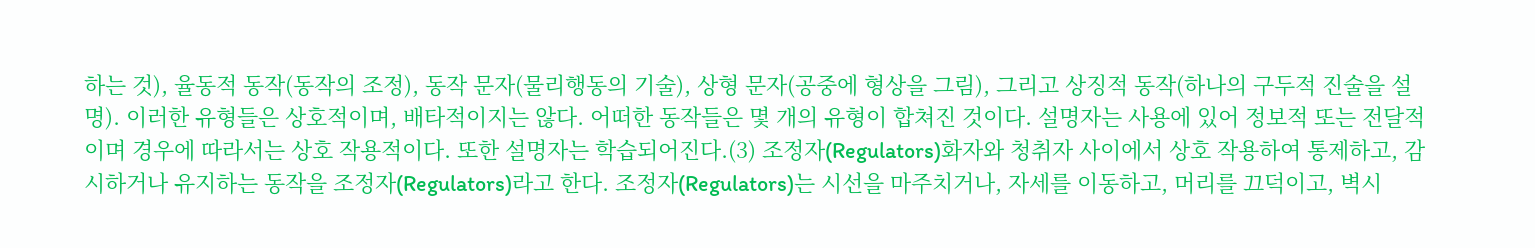하는 것), 율동적 동작(동작의 조정), 동작 문자(물리행동의 기술), 상형 문자(공중에 형상을 그림), 그리고 상징적 동작(하나의 구두적 진술을 설명). 이러한 유형들은 상호적이며, 배타적이지는 않다. 어떠한 동작들은 몇 개의 유형이 합쳐진 것이다. 설명자는 사용에 있어 정보적 또는 전달적이며 경우에 따라서는 상호 작용적이다. 또한 설명자는 학습되어진다.(3) 조정자(Regulators)화자와 청취자 사이에서 상호 작용하여 통제하고, 감시하거나 유지하는 동작을 조정자(Regulators)라고 한다. 조정자(Regulators)는 시선을 마주치거나, 자세를 이동하고, 머리를 끄덕이고, 벽시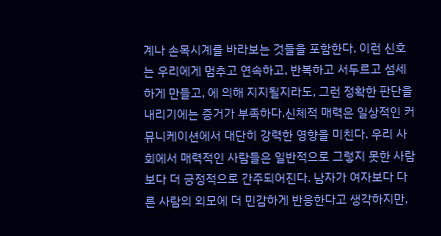계나 손목시계를 바라보는 것들을 포함한다. 이런 신호는 우리에게 멈추고 연속하고, 반복하고 서두르고 섬세하게 만들고, 에 의해 지지될지라도, 그런 정확한 판단을 내리기에는 증거가 부족하다.신체적 매력은 일상적인 커뮤니케이션에서 대단히 강력한 영향을 미친다. 우리 사회에서 매력적인 사람들은 일반적으로 그렇지 못한 사람보다 더 긍정적으로 간주되어진다. 남자가 여자보다 다른 사람의 외모에 더 민감하게 반응한다고 생각하지만,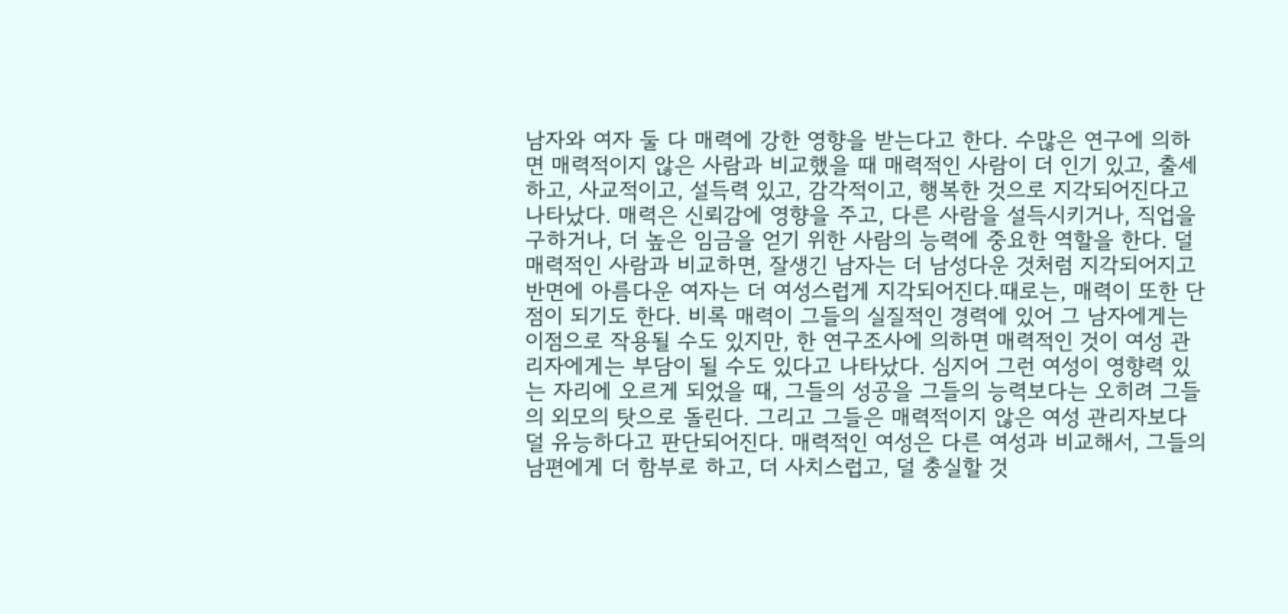남자와 여자 둘 다 매력에 강한 영향을 받는다고 한다. 수많은 연구에 의하면 매력적이지 않은 사람과 비교했을 때 매력적인 사람이 더 인기 있고, 출세하고, 사교적이고, 설득력 있고, 감각적이고, 행복한 것으로 지각되어진다고 나타났다. 매력은 신뢰감에 영향을 주고, 다른 사람을 설득시키거나, 직업을 구하거나, 더 높은 임금을 얻기 위한 사람의 능력에 중요한 역할을 한다. 덜 매력적인 사람과 비교하면, 잘생긴 남자는 더 남성다운 것처럼 지각되어지고 반면에 아름다운 여자는 더 여성스럽게 지각되어진다.때로는, 매력이 또한 단점이 되기도 한다. 비록 매력이 그들의 실질적인 경력에 있어 그 남자에게는 이점으로 작용될 수도 있지만, 한 연구조사에 의하면 매력적인 것이 여성 관리자에게는 부담이 될 수도 있다고 나타났다. 심지어 그런 여성이 영향력 있는 자리에 오르게 되었을 때, 그들의 성공을 그들의 능력보다는 오히려 그들의 외모의 탓으로 돌린다. 그리고 그들은 매력적이지 않은 여성 관리자보다 덜 유능하다고 판단되어진다. 매력적인 여성은 다른 여성과 비교해서, 그들의 남편에게 더 함부로 하고, 더 사치스럽고, 덜 충실할 것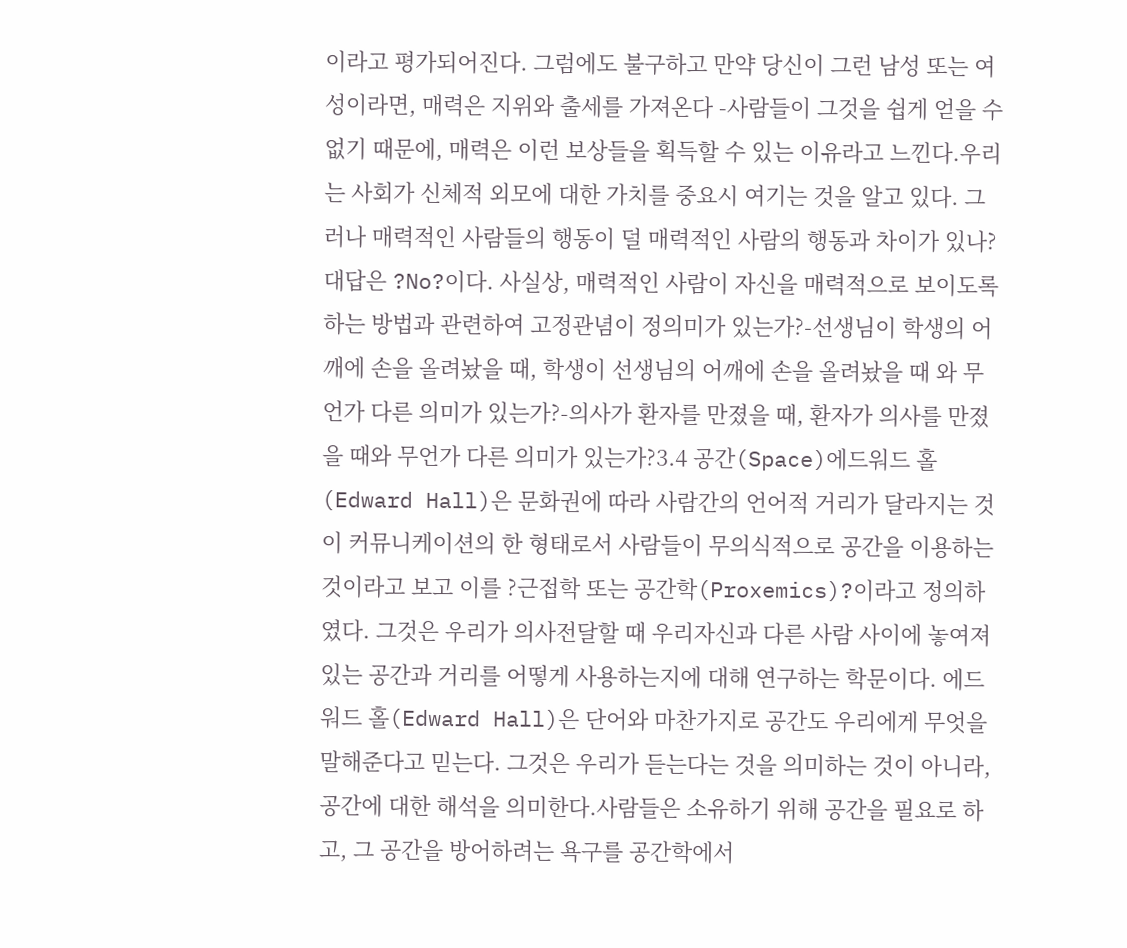이라고 평가되어진다. 그럼에도 불구하고 만약 당신이 그런 남성 또는 여성이라면, 매력은 지위와 출세를 가져온다 -사람들이 그것을 쉽게 얻을 수 없기 때문에, 매력은 이런 보상들을 획득할 수 있는 이유라고 느낀다.우리는 사회가 신체적 외모에 대한 가치를 중요시 여기는 것을 알고 있다. 그러나 매력적인 사람들의 행동이 덜 매력적인 사람의 행동과 차이가 있나? 대답은 ?No?이다. 사실상, 매력적인 사람이 자신을 매력적으로 보이도록하는 방법과 관련하여 고정관념이 정의미가 있는가?-선생님이 학생의 어깨에 손을 올려놨을 때, 학생이 선생님의 어깨에 손을 올려놨을 때 와 무언가 다른 의미가 있는가?-의사가 환자를 만졌을 때, 환자가 의사를 만졌을 때와 무언가 다른 의미가 있는가?3.4 공간(Space)에드워드 홀(Edward Hall)은 문화권에 따라 사람간의 언어적 거리가 달라지는 것이 커뮤니케이션의 한 형태로서 사람들이 무의식적으로 공간을 이용하는 것이라고 보고 이를 ?근접학 또는 공간학(Proxemics)?이라고 정의하였다. 그것은 우리가 의사전달할 때 우리자신과 다른 사람 사이에 놓여져 있는 공간과 거리를 어떻게 사용하는지에 대해 연구하는 학문이다. 에드워드 홀(Edward Hall)은 단어와 마찬가지로 공간도 우리에게 무엇을 말해준다고 믿는다. 그것은 우리가 듣는다는 것을 의미하는 것이 아니라, 공간에 대한 해석을 의미한다.사람들은 소유하기 위해 공간을 필요로 하고, 그 공간을 방어하려는 욕구를 공간학에서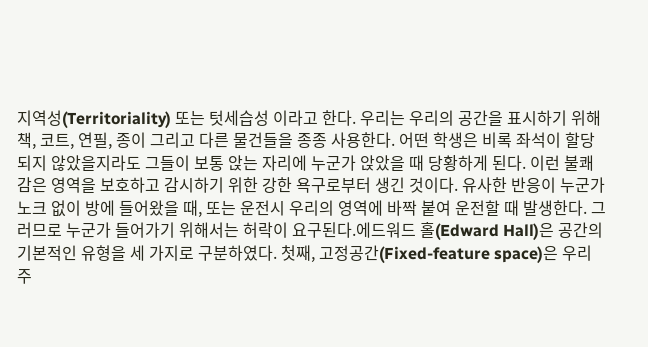지역성(Territoriality) 또는 텃세습성 이라고 한다. 우리는 우리의 공간을 표시하기 위해 책, 코트, 연필, 종이 그리고 다른 물건들을 종종 사용한다. 어떤 학생은 비록 좌석이 할당되지 않았을지라도 그들이 보통 앉는 자리에 누군가 앉았을 때 당황하게 된다. 이런 불쾌감은 영역을 보호하고 감시하기 위한 강한 욕구로부터 생긴 것이다. 유사한 반응이 누군가 노크 없이 방에 들어왔을 때, 또는 운전시 우리의 영역에 바짝 붙여 운전할 때 발생한다. 그러므로 누군가 들어가기 위해서는 허락이 요구된다.에드워드 홀(Edward Hall)은 공간의 기본적인 유형을 세 가지로 구분하였다. 첫째, 고정공간(Fixed-feature space)은 우리 주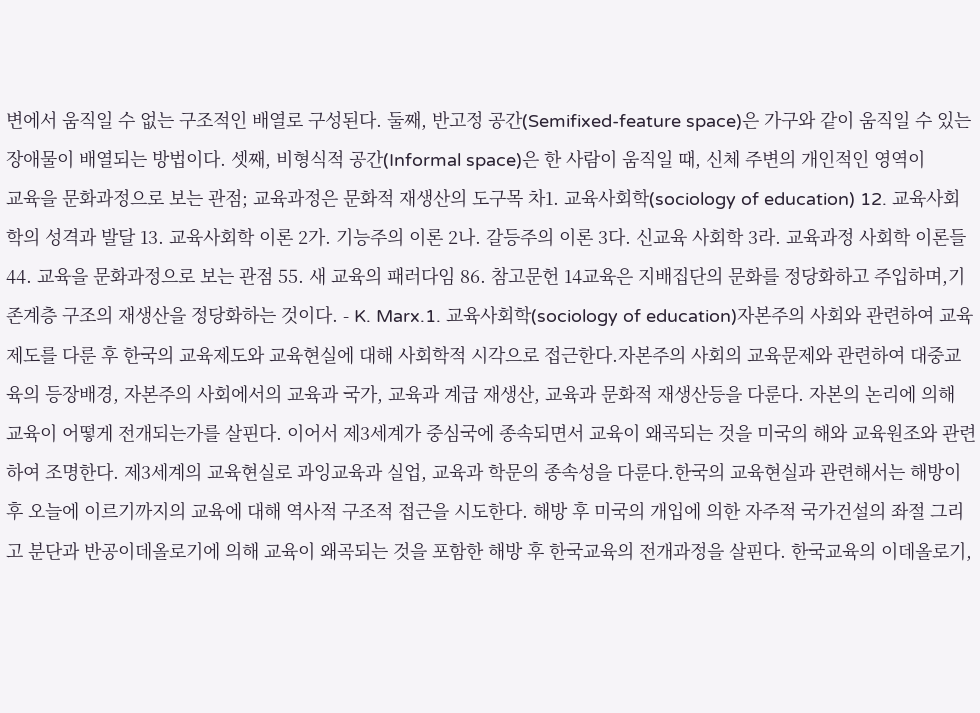변에서 움직일 수 없는 구조적인 배열로 구성된다. 둘째, 반고정 공간(Semifixed-feature space)은 가구와 같이 움직일 수 있는 장애물이 배열되는 방법이다. 셋째, 비형식적 공간(Informal space)은 한 사람이 움직일 때, 신체 주변의 개인적인 영역이
교육을 문화과정으로 보는 관점; 교육과정은 문화적 재생산의 도구목 차1. 교육사회학(sociology of education) 12. 교육사회학의 성격과 발달 13. 교육사회학 이론 2가. 기능주의 이론 2나. 갈등주의 이론 3다. 신교육 사회학 3라. 교육과정 사회학 이론들 44. 교육을 문화과정으로 보는 관점 55. 새 교육의 패러다임 86. 참고문헌 14교육은 지배집단의 문화를 정당화하고 주입하며,기존계층 구조의 재생산을 정당화하는 것이다. - K. Marx.1. 교육사회학(sociology of education)자본주의 사회와 관련하여 교육제도를 다룬 후 한국의 교육제도와 교육현실에 대해 사회학적 시각으로 접근한다.자본주의 사회의 교육문제와 관련하여 대중교육의 등장배경, 자본주의 사회에서의 교육과 국가, 교육과 계급 재생산, 교육과 문화적 재생산등을 다룬다. 자본의 논리에 의해 교육이 어떻게 전개되는가를 살핀다. 이어서 제3세계가 중심국에 종속되면서 교육이 왜곡되는 것을 미국의 해와 교육원조와 관련하여 조명한다. 제3세계의 교육현실로 과잉교육과 실업, 교육과 학문의 종속성을 다룬다.한국의 교육현실과 관련해서는 해방이후 오늘에 이르기까지의 교육에 대해 역사적 구조적 접근을 시도한다. 해방 후 미국의 개입에 의한 자주적 국가건설의 좌절 그리고 분단과 반공이데올로기에 의해 교육이 왜곡되는 것을 포함한 해방 후 한국교육의 전개과정을 살핀다. 한국교육의 이데올로기,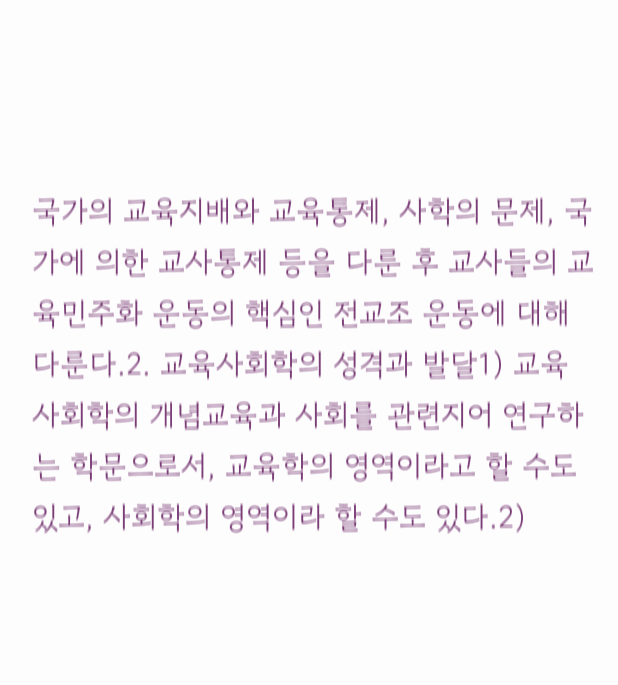국가의 교육지배와 교육통제, 사학의 문제, 국가에 의한 교사통제 등을 다룬 후 교사들의 교육민주화 운동의 핵심인 전교조 운동에 대해 다룬다.2. 교육사회학의 성격과 발달1) 교육 사회학의 개념교육과 사회를 관련지어 연구하는 학문으로서, 교육학의 영역이라고 할 수도 있고, 사회학의 영역이라 할 수도 있다.2)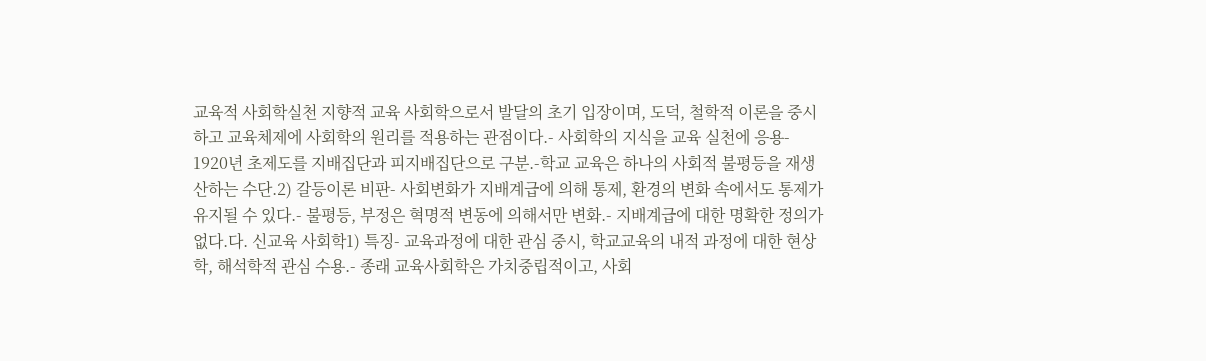교육적 사회학실천 지향적 교육 사회학으로서 발달의 초기 입장이며, 도덕, 철학적 이론을 중시하고 교육체제에 사회학의 원리를 적용하는 관점이다.- 사회학의 지식을 교육 실천에 응용- 1920년 초제도를 지배집단과 피지배집단으로 구분.-학교 교육은 하나의 사회적 불평등을 재생산하는 수단.2) 갈등이론 비판- 사회변화가 지배계급에 의해 통제, 환경의 변화 속에서도 통제가 유지될 수 있다.- 불평등, 부정은 혁명적 변동에 의해서만 변화.- 지배계급에 대한 명확한 정의가 없다.다. 신교육 사회학1) 특징- 교육과정에 대한 관심 중시, 학교교육의 내적 과정에 대한 현상학, 해석학적 관심 수용.- 종래 교육사회학은 가치중립적이고, 사회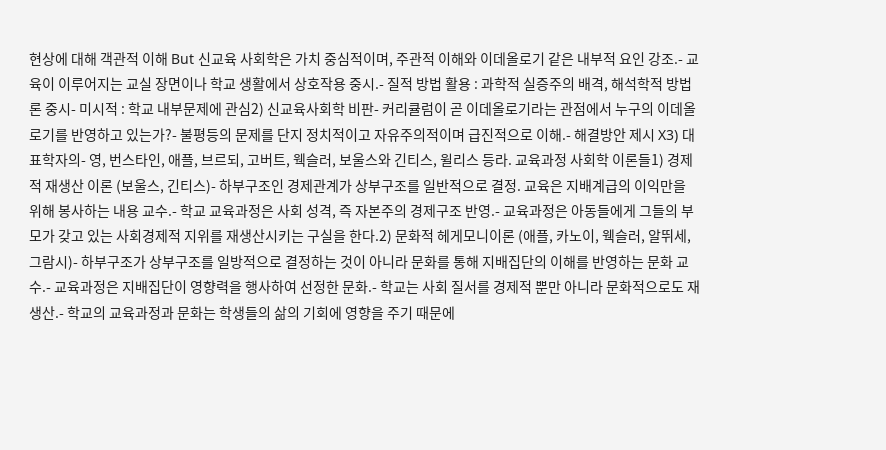현상에 대해 객관적 이해 But 신교육 사회학은 가치 중심적이며, 주관적 이해와 이데올로기 같은 내부적 요인 강조.- 교육이 이루어지는 교실 장면이나 학교 생활에서 상호작용 중시.- 질적 방법 활용 : 과학적 실증주의 배격, 해석학적 방법론 중시- 미시적 : 학교 내부문제에 관심2) 신교육사회학 비판- 커리큘럼이 곧 이데올로기라는 관점에서 누구의 이데올로기를 반영하고 있는가?- 불평등의 문제를 단지 정치적이고 자유주의적이며 급진적으로 이해.- 해결방안 제시 X3) 대표학자의- 영, 번스타인, 애플, 브르되, 고버트, 웩슬러, 보울스와 긴티스, 윌리스 등라. 교육과정 사회학 이론들1) 경제적 재생산 이론 (보울스, 긴티스)- 하부구조인 경제관계가 상부구조를 일반적으로 결정. 교육은 지배계급의 이익만을 위해 봉사하는 내용 교수.- 학교 교육과정은 사회 성격, 즉 자본주의 경제구조 반영.- 교육과정은 아동들에게 그들의 부모가 갖고 있는 사회경제적 지위를 재생산시키는 구실을 한다.2) 문화적 헤게모니이론 (애플, 카노이, 웩슬러, 알뛰세, 그람시)- 하부구조가 상부구조를 일방적으로 결정하는 것이 아니라 문화를 통해 지배집단의 이해를 반영하는 문화 교수.- 교육과정은 지배집단이 영향력을 행사하여 선정한 문화.- 학교는 사회 질서를 경제적 뿐만 아니라 문화적으로도 재생산.- 학교의 교육과정과 문화는 학생들의 삶의 기회에 영향을 주기 때문에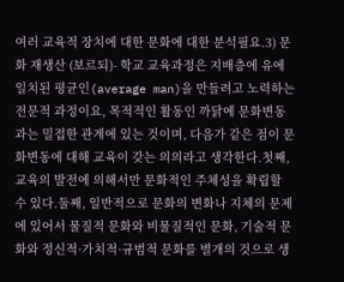여러 교육적 장치에 대한 문화에 대한 분석필요.3) 문화 재생산 (보르되)- 학교 교육과정은 지배층에 유에 일치된 평균인(average man)을 만들려고 노력하는 전문적 과정이요, 목적적인 활동인 까닭에 문화변동과는 밀접한 관계에 있는 것이며, 다음가 같은 점이 문화변동에 대해 교육이 갖는 의의라고 생각한다.첫째, 교육의 발전에 의해서만 문화적인 주체성을 확립할 수 있다.둘째, 일반적으로 문화의 변화나 지체의 문제에 있어서 물질적 문화와 비물질적인 문화, 기술적 문화와 정신적·가치적·규범적 문화를 별개의 것으로 생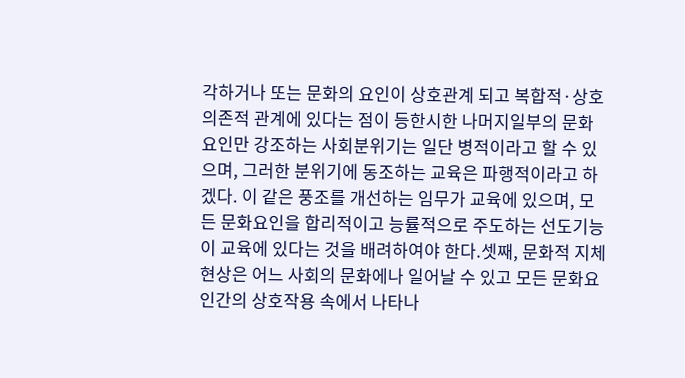각하거나 또는 문화의 요인이 상호관계 되고 복합적·상호의존적 관계에 있다는 점이 등한시한 나머지일부의 문화요인만 강조하는 사회분위기는 일단 병적이라고 할 수 있으며, 그러한 분위기에 동조하는 교육은 파행적이라고 하겠다. 이 같은 풍조를 개선하는 임무가 교육에 있으며, 모든 문화요인을 합리적이고 능률적으로 주도하는 선도기능이 교육에 있다는 것을 배려하여야 한다.셋째, 문화적 지체현상은 어느 사회의 문화에나 일어날 수 있고 모든 문화요인간의 상호작용 속에서 나타나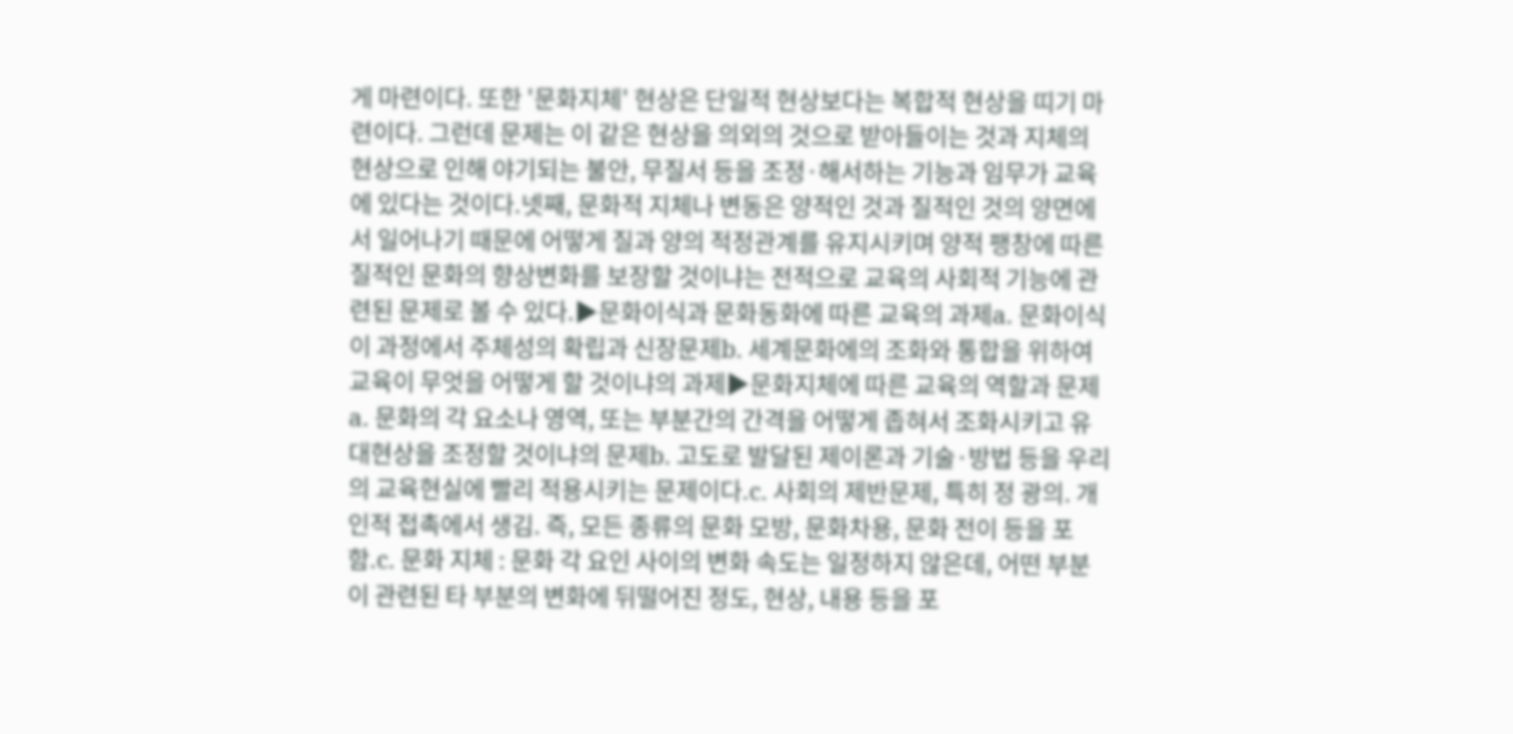게 마련이다. 또한 '문화지체' 현상은 단일적 현상보다는 복합적 현상을 띠기 마련이다. 그런데 문제는 이 같은 현상을 의외의 것으로 받아들이는 것과 지체의 현상으로 인해 야기되는 불안, 무질서 등을 조정·해서하는 기능과 임무가 교육에 있다는 것이다.넷째, 문화적 지체나 변동은 양적인 것과 질적인 것의 양면에서 일어나기 때문에 어떻게 질과 양의 적정관계를 유지시키며 양적 팽창에 따른 질적인 문화의 향상변화를 보장할 것이냐는 전적으로 교육의 사회적 기능에 관련된 문제로 볼 수 있다.▶문화이식과 문화동화에 따른 교육의 과제a. 문화이식이 과정에서 주체성의 확립과 신장문제b. 세계문화에의 조화와 통합을 위하여 교육이 무엇을 어떻게 할 것이냐의 과제▶문화지체에 따른 교육의 역할과 문제a. 문화의 각 요소나 영역, 또는 부분간의 간격을 어떻게 좁혀서 조화시키고 유대현상을 조정할 것이냐의 문제b. 고도로 발달된 제이론과 기술·방법 등을 우리의 교육현실에 빨리 적용시키는 문제이다.c. 사회의 제반문제, 특히 정 광의. 개인적 접촉에서 생김. 즉, 모든 종류의 문화 모방, 문화차용, 문화 전이 등을 포함.c. 문화 지체 : 문화 각 요인 사이의 변화 속도는 일정하지 않은데, 어떤 부분이 관련된 타 부분의 변화에 뒤떨어진 정도, 현상, 내용 등을 포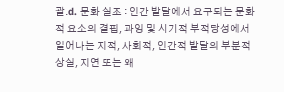괄.d. 문화 실조 : 인간 발달에서 요구되는 문화적 요소의 결핍, 과잉 및 시기적 부적당성에서 일어나는 지적, 사회적, 인간적 발달의 부분적 상실, 지연 또는 왜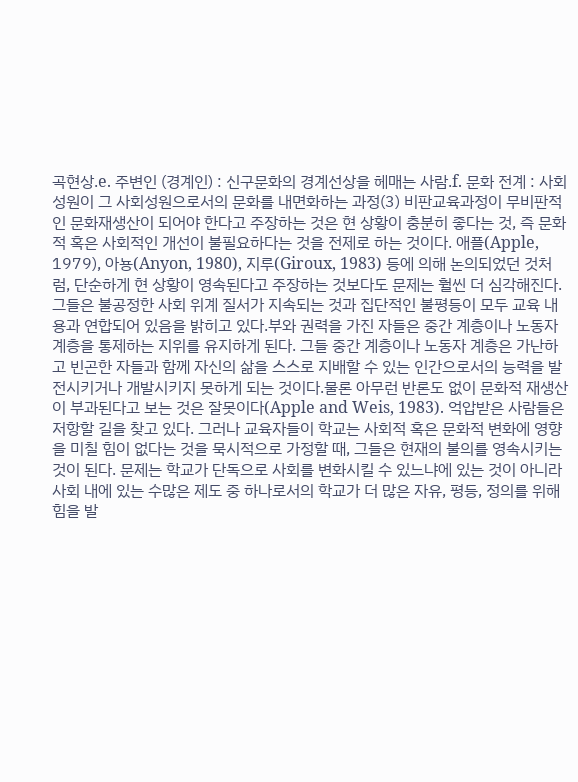곡현상.e. 주변인 (경계인) : 신구문화의 경계선상을 헤매는 사람.f. 문화 전계 : 사회 성원이 그 사회성원으로서의 문화를 내면화하는 과정(3) 비판교육과정이 무비판적인 문화재생산이 되어야 한다고 주장하는 것은 현 상황이 충분히 좋다는 것, 즉 문화적 혹은 사회적인 개선이 불필요하다는 것을 전제로 하는 것이다. 애플(Apple, 1979), 아뇽(Anyon, 1980), 지루(Giroux, 1983) 등에 의해 논의되었던 것처럼, 단순하게 현 상황이 영속된다고 주장하는 것보다도 문제는 훨씬 더 심각해진다. 그들은 불공정한 사회 위계 질서가 지속되는 것과 집단적인 불평등이 모두 교육 내용과 연합되어 있음을 밝히고 있다.부와 권력을 가진 자들은 중간 계층이나 노동자 계층을 통제하는 지위를 유지하게 된다. 그들 중간 계층이나 노동자 계층은 가난하고 빈곤한 자들과 함께 자신의 삶을 스스로 지배할 수 있는 인간으로서의 능력을 발전시키거나 개발시키지 못하게 되는 것이다.물론 아무런 반론도 없이 문화적 재생산이 부과된다고 보는 것은 잘못이다(Apple and Weis, 1983). 억압받은 사람들은 저항할 길을 찾고 있다. 그러나 교육자들이 학교는 사회적 혹은 문화적 변화에 영향을 미칠 힘이 없다는 것을 묵시적으로 가정할 때, 그들은 현재의 불의를 영속시키는 것이 된다. 문제는 학교가 단독으로 사회를 변화시킬 수 있느냐에 있는 것이 아니라 사회 내에 있는 수많은 제도 중 하나로서의 학교가 더 많은 자유, 평등, 정의를 위해 힘을 발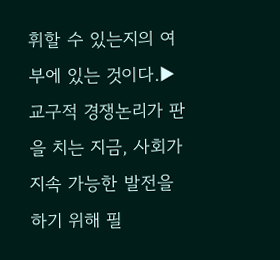휘할 수 있는지의 여부에 있는 것이다.▶ 교구적 경쟁논리가 판을 치는 지금, 사회가 지속 가능한 발전을 하기 위해 필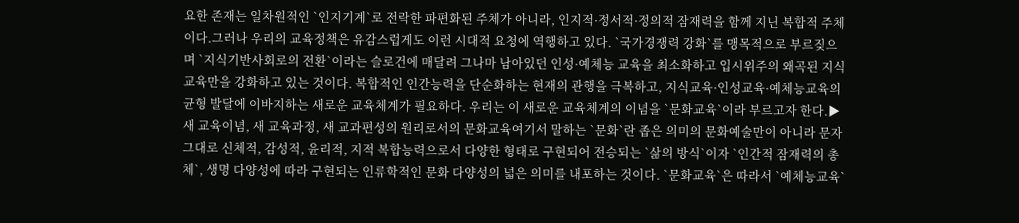요한 존재는 일차원적인 `인지기계`로 전락한 파편화된 주체가 아니라, 인지적·정서적·정의적 잠재력을 함께 지닌 복합적 주체이다.그러나 우리의 교육정책은 유감스럽게도 이런 시대적 요청에 역행하고 있다. `국가경쟁력 강화`를 맹목적으로 부르짖으며 `지식기반사회로의 전환`이라는 슬로건에 매달려 그나마 남아있던 인성·예체능 교육을 최소화하고 입시위주의 왜곡된 지식교육만을 강화하고 있는 것이다. 복합적인 인간능력을 단순화하는 현재의 관행을 극복하고, 지식교육·인성교육·예체능교육의 균형 발달에 이바지하는 새로운 교육체계가 필요하다. 우리는 이 새로운 교육체계의 이념을 `문화교육`이라 부르고자 한다.▶ 새 교육이념, 새 교육과정, 새 교과편성의 원리로서의 문화교육여기서 말하는 `문화`란 좁은 의미의 문화예술만이 아니라 문자 그대로 신체적, 감성적, 윤리적, 지적 복합능력으로서 다양한 형태로 구현되어 전승되는 `삶의 방식`이자 `인간적 잠재력의 총체`, 생명 다양성에 따라 구현되는 인류학적인 문화 다양성의 넓은 의미를 내포하는 것이다. `문화교육`은 따라서 `예체능교육`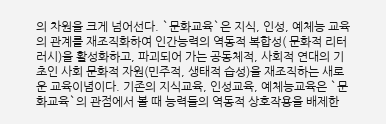의 차원을 크게 넘어선다. `문화교육`은 지식, 인성, 예체능 교육의 관계를 재조직화하여 인간능력의 역동적 복합성( 문화적 리터러시)을 활성화하고, 파괴되어 가는 공동체적, 사회적 연대의 기초인 사회 문화적 자원(민주적, 생태적 습성)을 재조직하는 새로운 교육이념이다. 기존의 지식교육, 인성교육, 예체능교육은 `문화교육`의 관점에서 볼 때 능력들의 역동적 상호작용을 배제한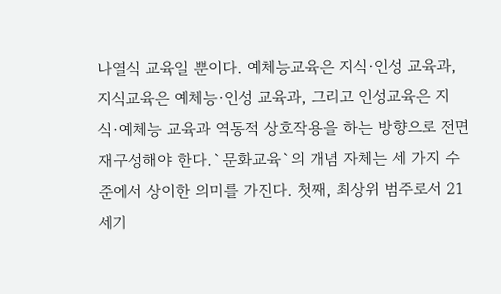나열식 교육일 뿐이다. 예체능교육은 지식·인성 교육과, 지식교육은 예체능·인성 교육과, 그리고 인성교육은 지식·예체능 교육과 역동적 상호작용을 하는 방향으로 전면 재구성해야 한다.`문화교육`의 개념 자체는 세 가지 수준에서 상이한 의미를 가진다. 첫째, 최상위 범주로서 21세기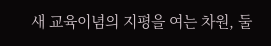새 교육이념의 지평을 여는 차원, 둘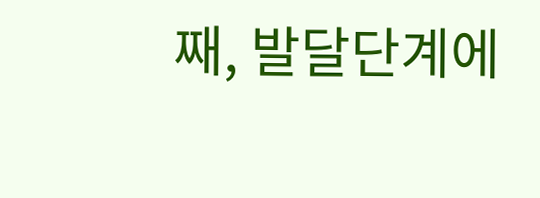째, 발달단계에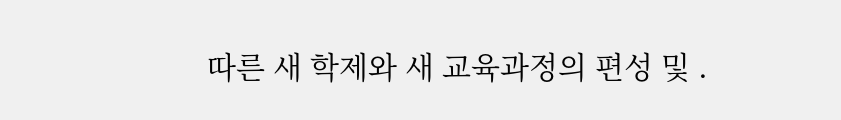따른 새 학제와 새 교육과정의 편성 및 .